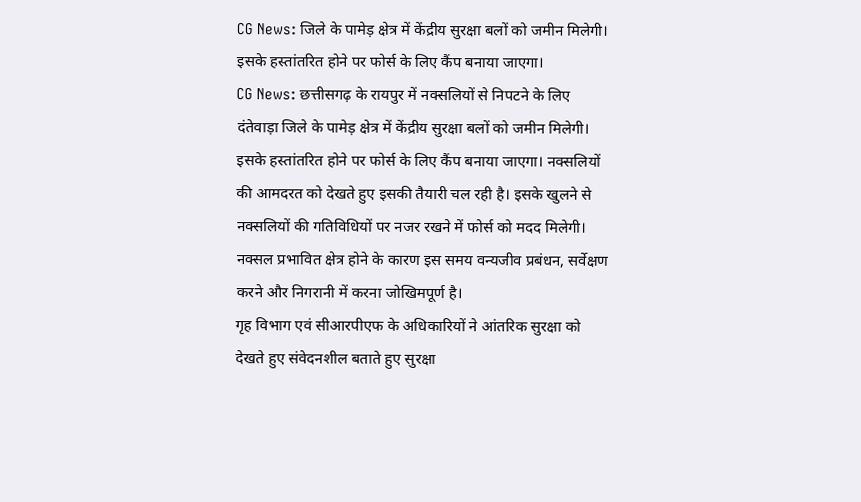CG News: जिले के पामेड़ क्षेत्र में केंद्रीय सुरक्षा बलों को जमीन मिलेगी। इसके हस्तांतरित होने पर फोर्स के लिए कैंप बनाया जाएगा।
CG News: छत्तीसगढ़ के रायपुर में नक्सलियों से निपटने के लिए दंतेवाड़ा जिले के पामेड़ क्षेत्र में केंद्रीय सुरक्षा बलों को जमीन मिलेगी। इसके हस्तांतरित होने पर फोर्स के लिए कैंप बनाया जाएगा। नक्सलियों की आमदरत को देखते हुए इसकी तैयारी चल रही है। इसके खुलने से नक्सलियों की गतिविधियों पर नजर रखने में फोर्स को मदद मिलेगी। नक्सल प्रभावित क्षेत्र होने के कारण इस समय वन्यजीव प्रबंधन, सर्वेक्षण करने और निगरानी में करना जोखिमपूर्ण है।
गृह विभाग एवं सीआरपीएफ के अधिकारियों ने आंतरिक सुरक्षा को देखते हुए संवेदनशील बताते हुए सुरक्षा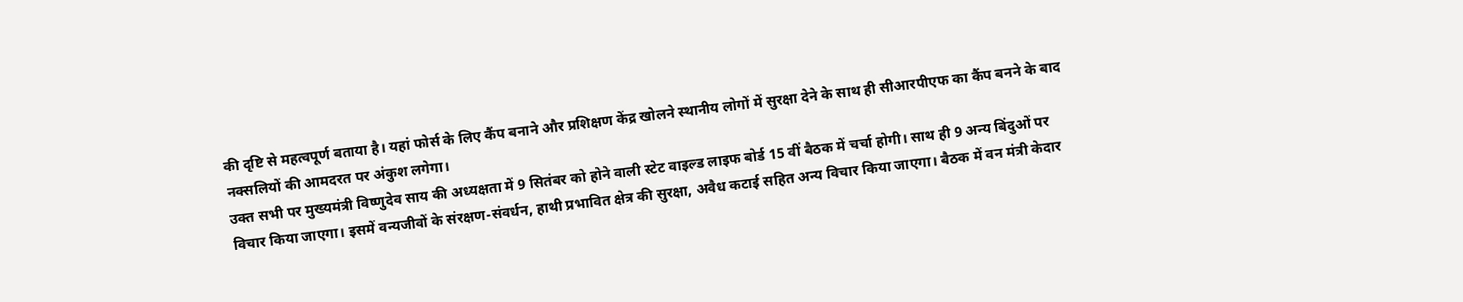की दृष्टि से महत्वपूर्ण बताया है। यहां फोर्स के लिए कैंप बनाने और प्रशिक्षण केंद्र खोलने स्थानीय लोगों में सुरक्षा देने के साथ ही सीआरपीएफ का कैंप बनने के बाद नक्सलियों की आमदरत पर अंकुश लगेगा।
उक्त सभी पर मुख्यमंत्री विष्णुदेव साय की अध्यक्षता में 9 सितंबर को होने वाली स्टेट वाइल्ड लाइफ बोर्ड 15 वीं बैठक में चर्चा होगी। साथ ही 9 अन्य बिंदुओं पर विचार किया जाएगा। इसमें वन्यजीवों के संरक्षण-संवर्धन, हाथी प्रभावित क्षेत्र की सुरक्षा, अवैध कटाई सहित अन्य विचार किया जाएगा। बैठक में वन मंत्री केदार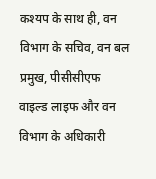कश्यप के साथ ही, वन विभाग के सचिव, वन बल प्रमुख, पीसीसीएफ वाइल्ड लाइफ और वन विभाग के अधिकारी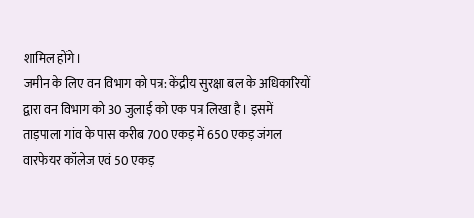शामिल होंगे।
जमीन के लिए वन विभाग को पत्र: केंद्रीय सुरक्षा बल के अधिकारियों द्वारा वन विभाग को 30 जुलाई को एक पत्र लिखा है। इसमें ताड़पाला गांव के पास करीब 700 एकड़ में 650 एकड़ जंगल वारफेयर कॉलेज एवं 50 एकड़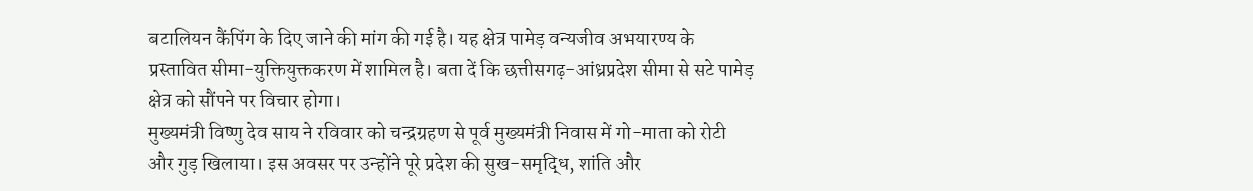बटालियन कैंपिंग के दिए जाने की मांग की गई है। यह क्षेत्र पामेड़ वन्यजीव अभयारण्य के प्रस्तावित सीमा-युक्तियुक्तकरण में शामिल है। बता दें कि छत्तीसगढ़-आंध्रप्रदेश सीमा से सटे पामेड़ क्षेत्र को सौंपने पर विचार होगा।
मुख्यमंत्री विष्णु देव साय ने रविवार को चन्द्रग्रहण से पूर्व मुख्यमंत्री निवास में गो-माता को रोटी और गुड़ खिलाया। इस अवसर पर उन्होंने पूरे प्रदेश की सुख-समृद्धि, शांति और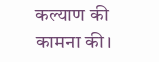कल्याण की कामना की।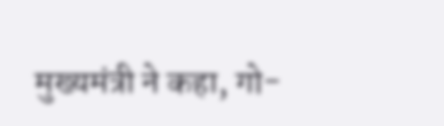मुख्यमंत्री ने कहा, गो-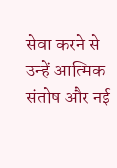सेवा करने से उन्हें आत्मिक संतोष और नई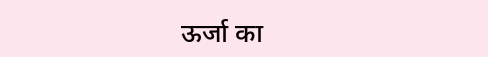ऊर्जा का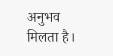अनुभव मिलता है।